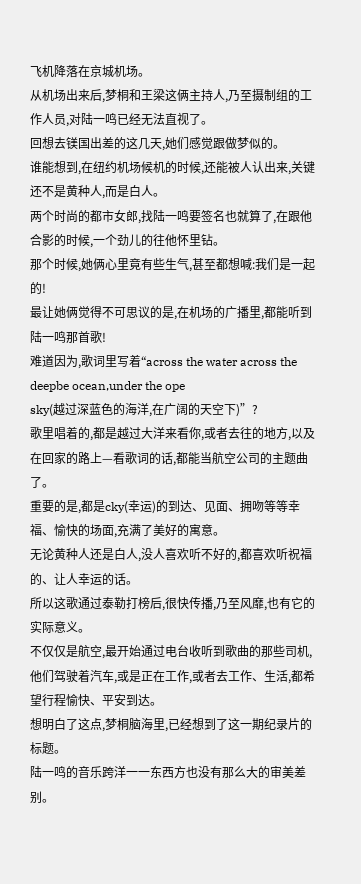飞机降落在京城机场。
从机场出来后,梦桐和王梁这俩主持人,乃至摄制组的工作人员,对陆一鸣已经无法直视了。
回想去镁国出差的这几天,她们感觉跟做梦似的。
谁能想到,在纽约机场候机的时候,还能被人认出来,关键还不是黄种人,而是白人。
两个时尚的都市女郎,找陆一鸣要签名也就算了,在跟他合影的时候,一个劲儿的往他怀里钻。
那个时候,她俩心里竟有些生气,甚至都想喊:我们是一起的!
最让她俩觉得不可思议的是,在机场的广播里,都能听到陆一鸣那首歌!
难道因为,歌词里写着“across the water across the deepbe ocean,under the ope
sky(越过深蓝色的海洋,在广阔的天空下)”?
歌里唱着的,都是越过大洋来看你,或者去往的地方,以及在回家的路上—看歌词的话,都能当航空公司的主题曲了。
重要的是,都是cky(幸运)的到达、见面、拥吻等等幸福、愉快的场面,充满了美好的寓意。
无论黄种人还是白人,没人喜欢听不好的,都喜欢听祝福的、让人幸运的话。
所以这歌通过泰勒打榜后,很快传播,乃至风靡,也有它的实际意义。
不仅仅是航空,最开始通过电台收听到歌曲的那些司机,他们驾驶着汽车,或是正在工作,或者去工作、生活,都希望行程愉快、平安到达。
想明白了这点,梦桐脑海里,已经想到了这一期纪录片的标题。
陆一鸣的音乐跨洋一一东西方也没有那么大的审美差别。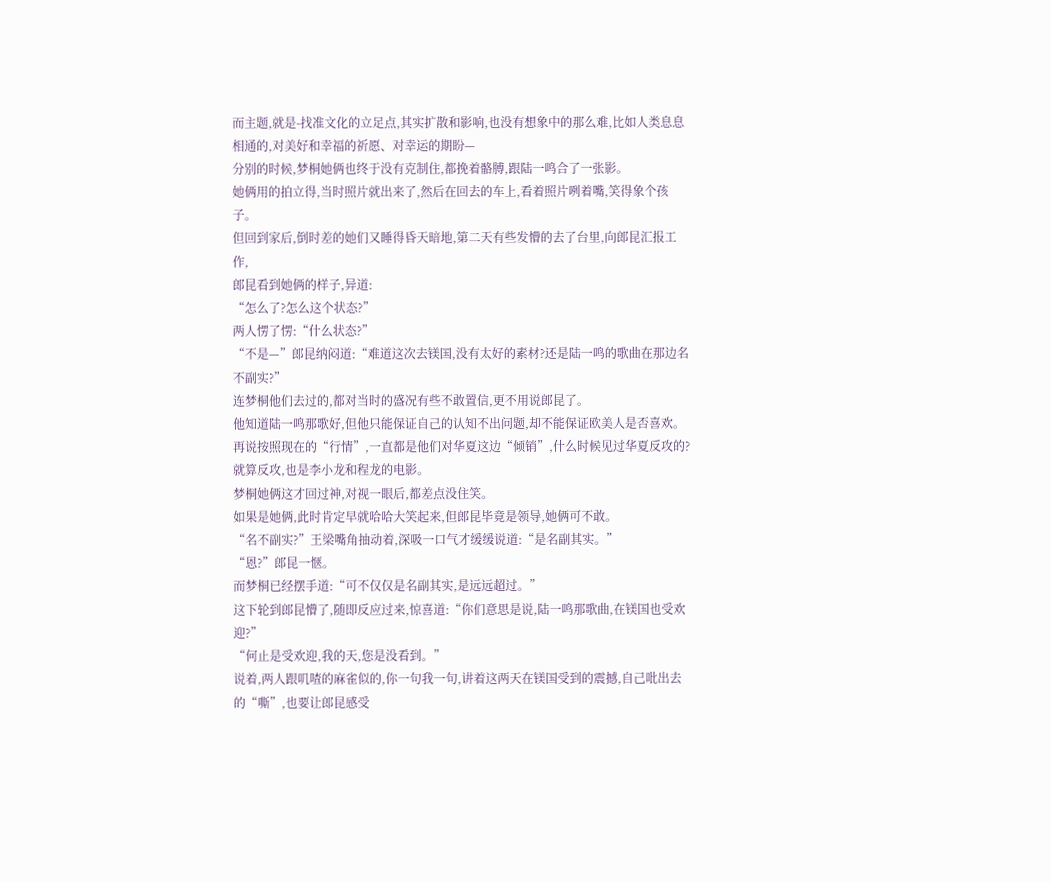而主题,就是-找准文化的立足点,其实扩散和影响,也没有想象中的那么难,比如人类息息相通的,对美好和幸福的祈愿、对幸运的期盼—
分别的时候,梦桐她俩也终于没有克制住,都挽着骼膊,跟陆一鸣合了一张影。
她俩用的拍立得,当时照片就出来了,然后在回去的车上,看着照片咧着嘴,笑得象个孩子。
但回到家后,倒时差的她们又睡得昏天暗地,第二天有些发懵的去了台里,向郎昆汇报工作,
郎昆看到她俩的样子,异道:
“怎么了?怎么这个状态?”
两人愣了愣:“什么状态?”
“不是—”郎昆纳闷道:“难道这次去镁国,没有太好的素材?还是陆一鸣的歌曲在那边名不副实?”
连梦桐他们去过的,都对当时的盛况有些不敢置信,更不用说郎昆了。
他知道陆一鸣那歌好,但他只能保证自己的认知不出问题,却不能保证欧美人是否喜欢。
再说按照现在的“行情”,一直都是他们对华夏这边“倾销”,什么时候见过华夏反攻的?
就算反攻,也是李小龙和程龙的电影。
梦桐她俩这才回过神,对视一眼后,都差点没住笑。
如果是她俩,此时肯定早就哈哈大笑起来,但郎昆毕竟是领导,她俩可不敢。
“名不副实?”王梁嘴角抽动着,深吸一口气才缓缓说道:“是名副其实。”
“恩?”郎昆一惬。
而梦桐已经摆手道:“可不仅仅是名副其实,是远远超过。”
这下轮到郎昆懵了,随即反应过来,惊喜道:“你们意思是说,陆一鸣那歌曲,在镁国也受欢迎?”
“何止是受欢迎,我的天,您是没看到。”
说着,两人跟叽喳的麻雀似的,你一句我一句,讲着这两天在镁国受到的震撼,自己吡出去的“嘶”,也要让郎昆感受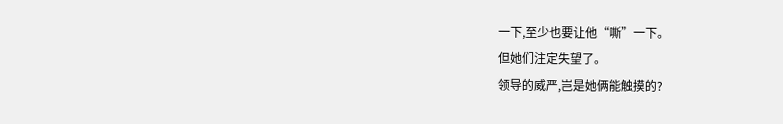一下,至少也要让他“嘶”一下。
但她们注定失望了。
领导的威严,岂是她俩能触摸的?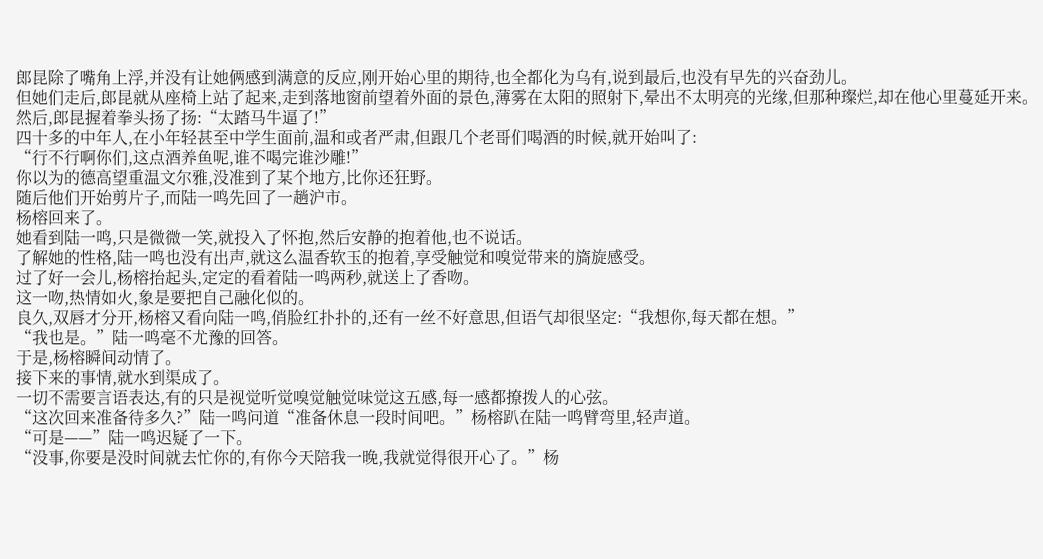郎昆除了嘴角上浮,并没有让她俩感到满意的反应,刚开始心里的期待,也全都化为乌有,说到最后,也没有早先的兴奋劲儿。
但她们走后,郎昆就从座椅上站了起来,走到落地窗前望着外面的景色,薄雾在太阳的照射下,晕出不太明亮的光缘,但那种璨烂,却在他心里蔓延开来。
然后,郎昆握着拳头扬了扬:“太踏马牛逼了!”
四十多的中年人,在小年轻甚至中学生面前,温和或者严肃,但跟几个老哥们喝酒的时候,就开始叫了:
“行不行啊你们,这点酒养鱼呢,谁不喝完谁沙雕!”
你以为的德高望重温文尔雅,没准到了某个地方,比你还狂野。
随后他们开始剪片子,而陆一鸣先回了一趟沪市。
杨榕回来了。
她看到陆一鸣,只是微微一笑,就投入了怀抱,然后安静的抱着他,也不说话。
了解她的性格,陆一鸣也没有出声,就这么温香软玉的抱着,享受触觉和嗅觉带来的旖旋感受。
过了好一会儿,杨榕抬起头,定定的看着陆一鸣两秒,就送上了香吻。
这一吻,热情如火,象是要把自己融化似的。
良久,双唇才分开,杨榕又看向陆一鸣,俏脸红扑扑的,还有一丝不好意思,但语气却很坚定:“我想你,每天都在想。”
“我也是。”陆一鸣毫不尤豫的回答。
于是,杨榕瞬间动情了。
接下来的事情,就水到渠成了。
一切不需要言语表达,有的只是视觉听觉嗅觉触觉味觉这五感,每一感都撩拨人的心弦。
“这次回来准备待多久?”陆一鸣问道“准备休息一段时间吧。”杨榕趴在陆一鸣臂弯里,轻声道。
“可是——”陆一鸣迟疑了一下。
“没事,你要是没时间就去忙你的,有你今天陪我一晚,我就觉得很开心了。”杨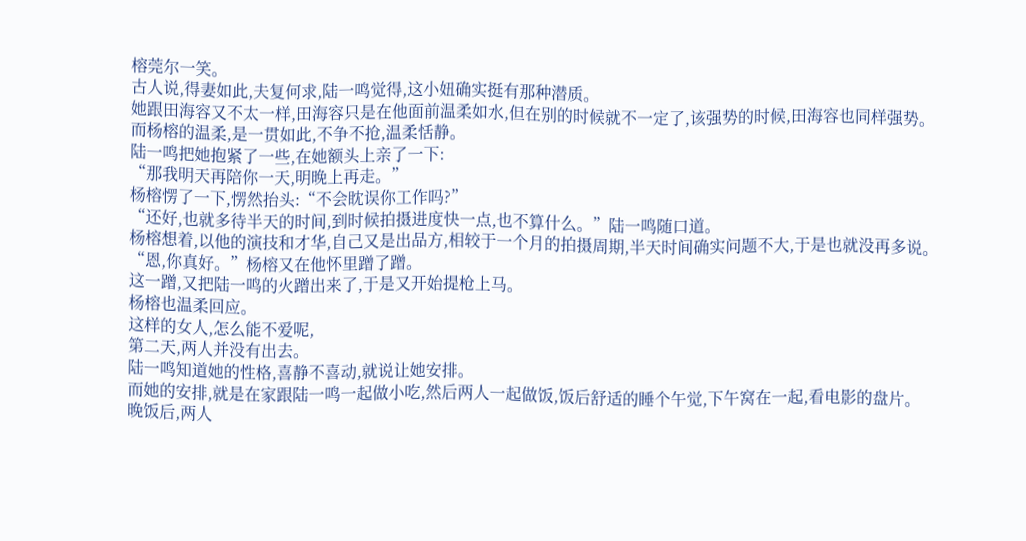榕莞尔一笑。
古人说,得妻如此,夫复何求,陆一鸣觉得,这小妞确实挺有那种潜质。
她跟田海容又不太一样,田海容只是在他面前温柔如水,但在别的时候就不一定了,该强势的时候,田海容也同样强势。
而杨榕的温柔,是一贯如此,不争不抢,温柔恬静。
陆一鸣把她抱紧了一些,在她额头上亲了一下:
“那我明天再陪你一天,明晚上再走。”
杨榕愣了一下,愣然抬头:“不会眈误你工作吗?”
“还好,也就多待半天的时间,到时候拍摄进度快一点,也不算什么。”陆一鸣随口道。
杨榕想着,以他的演技和才华,自己又是出品方,相较于一个月的拍摄周期,半天时间确实问题不大,于是也就没再多说。
“恩,你真好。”杨榕又在他怀里蹭了蹭。
这一蹭,又把陆一鸣的火蹭出来了,于是又开始提枪上马。
杨榕也温柔回应。
这样的女人,怎么能不爱呢,
第二天,两人并没有出去。
陆一鸣知道她的性格,喜静不喜动,就说让她安排。
而她的安排,就是在家跟陆一鸣一起做小吃,然后两人一起做饭,饭后舒适的睡个午觉,下午窝在一起,看电影的盘片。
晚饭后,两人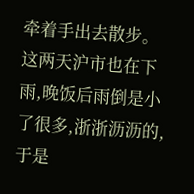牵着手出去散步。
这两天沪市也在下雨,晚饭后雨倒是小了很多,浙浙沥沥的,于是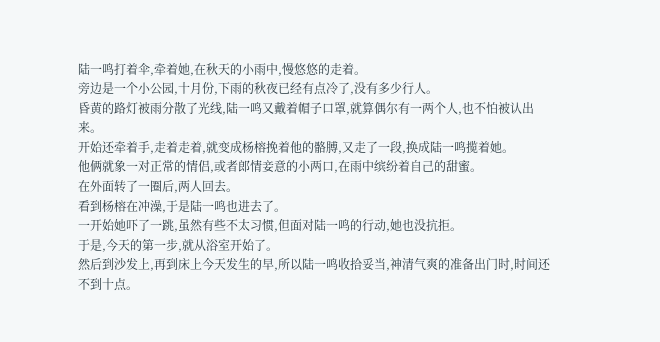陆一鸣打着伞,牵着她,在秋天的小雨中,慢悠悠的走着。
旁边是一个小公园,十月份,下雨的秋夜已经有点冷了,没有多少行人。
昏黄的路灯被雨分散了光线,陆一鸣又戴着帽子口罩,就算偶尔有一两个人,也不怕被认出来。
开始还牵着手,走着走着,就变成杨榕挽着他的骼膊,又走了一段,换成陆一鸣揽着她。
他俩就象一对正常的情侣,或者郎情妾意的小两口,在雨中缤纷着自己的甜蜜。
在外面转了一圈后,两人回去。
看到杨榕在冲澡,于是陆一鸣也进去了。
一开始她吓了一跳,虽然有些不太习惯,但面对陆一鸣的行动,她也没抗拒。
于是,今天的第一步,就从浴室开始了。
然后到沙发上,再到床上今天发生的早,所以陆一鸣收拾妥当,神清气爽的准备出门时,时间还不到十点。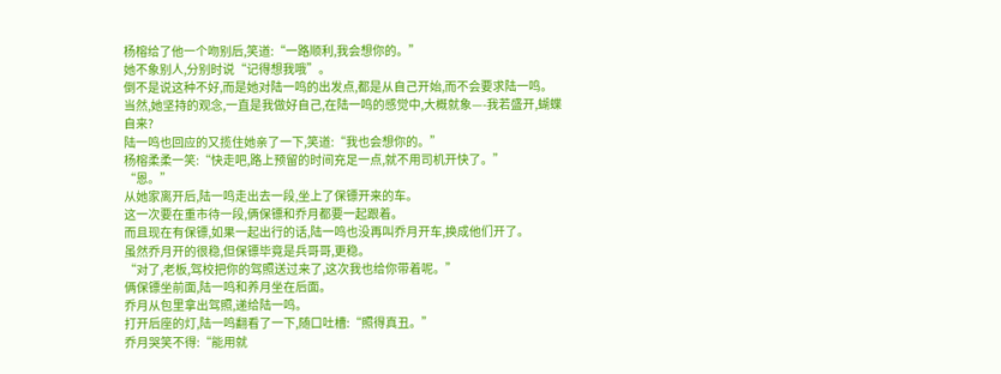杨榕给了他一个吻别后,笑道:“一路顺利,我会想你的。”
她不象别人,分别时说“记得想我哦”。
倒不是说这种不好,而是她对陆一鸣的出发点,都是从自己开始,而不会要求陆一鸣。
当然,她坚持的观念,一直是我做好自己,在陆一鸣的感觉中,大概就象—-我若盛开,蝴蝶自来?
陆一鸣也回应的又揽住她亲了一下,笑道:“我也会想你的。”
杨榕柔柔一笑:“快走吧,路上预留的时间充足一点,就不用司机开快了。”
“恩。”
从她家离开后,陆一鸣走出去一段,坐上了保镖开来的车。
这一次要在重市待一段,俩保镖和乔月都要一起跟着。
而且现在有保镖,如果一起出行的话,陆一鸣也没再叫乔月开车,换成他们开了。
虽然乔月开的很稳,但保镖毕竟是兵哥哥,更稳。
“对了,老板,驾校把你的驾照送过来了,这次我也给你带着呢。”
俩保镖坐前面,陆一鸣和养月坐在后面。
乔月从包里拿出驾照,递给陆一鸣。
打开后座的灯,陆一鸣翻看了一下,随口吐槽:“照得真丑。”
乔月哭笑不得:“能用就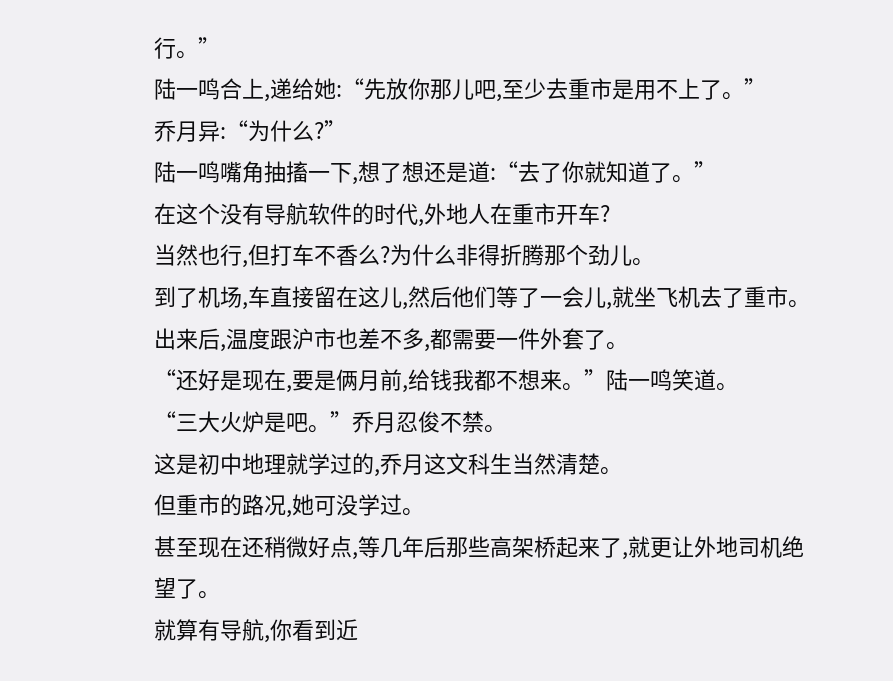行。”
陆一鸣合上,递给她:“先放你那儿吧,至少去重市是用不上了。”
乔月异:“为什么?”
陆一鸣嘴角抽搐一下,想了想还是道:“去了你就知道了。”
在这个没有导航软件的时代,外地人在重市开车?
当然也行,但打车不香么?为什么非得折腾那个劲儿。
到了机场,车直接留在这儿,然后他们等了一会儿,就坐飞机去了重市。
出来后,温度跟沪市也差不多,都需要一件外套了。
“还好是现在,要是俩月前,给钱我都不想来。”陆一鸣笑道。
“三大火炉是吧。”乔月忍俊不禁。
这是初中地理就学过的,乔月这文科生当然清楚。
但重市的路况,她可没学过。
甚至现在还稍微好点,等几年后那些高架桥起来了,就更让外地司机绝望了。
就算有导航,你看到近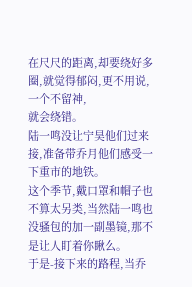在尺尺的距离,却要绕好多圈,就觉得郁闷,更不用说,一个不留神,
就会绕错。
陆一鸣没让宁昊他们过来接,准备带乔月他们感受一下重市的地铁。
这个季节,戴口罩和帽子也不算太另类,当然陆一鸣也没骚包的加一副墨镜,那不是让人盯着你瞅么。
于是-接下来的路程,当乔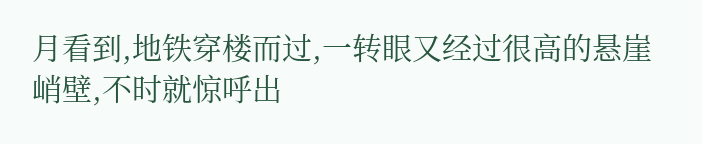月看到,地铁穿楼而过,一转眼又经过很高的悬崖峭壁,不时就惊呼出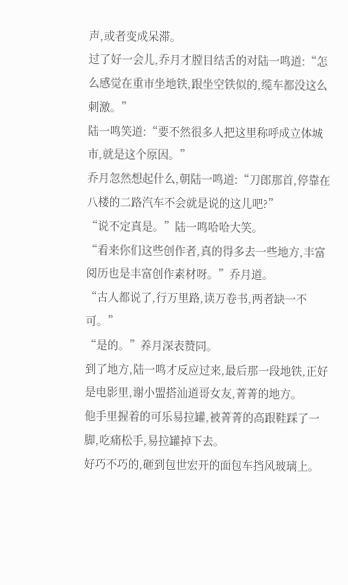声,或者变成呆滞。
过了好一会儿,乔月才膛目结舌的对陆一鸣道:“怎么感觉在重市坐地铁,跟坐空铁似的,缆车都没这么刺激。”
陆一鸣笑道:“要不然很多人把这里称呼成立体城市,就是这个原因。”
乔月忽然想起什么,朝陆一鸣道:“刀郎那首,停靠在八楼的二路汽车不会就是说的这儿吧?”
“说不定真是。”陆一鸣哈哈大笑。
“看来你们这些创作者,真的得多去一些地方,丰富阅历也是丰富创作素材呀。”乔月道。
“古人都说了,行万里路,读万卷书,两者缺一不可。”
“是的。”养月深表赞同。
到了地方,陆一鸣才反应过来,最后那一段地铁,正好是电影里,谢小盟搭汕道哥女友,菁菁的地方。
他手里握着的可乐易拉罐,被菁菁的高跟鞋踩了一脚,吃痛松手,易拉罐掉下去。
好巧不巧的,砸到包世宏开的面包车挡风玻璃上。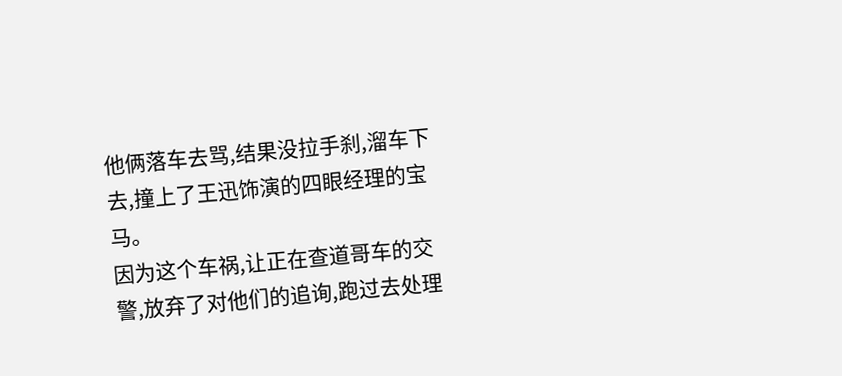他俩落车去骂,结果没拉手刹,溜车下去,撞上了王迅饰演的四眼经理的宝马。
因为这个车祸,让正在查道哥车的交警,放弃了对他们的追询,跑过去处理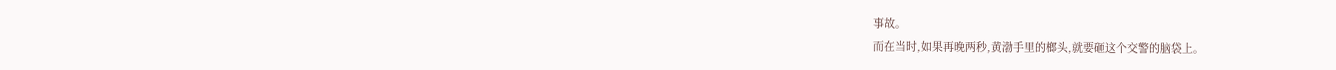事故。
而在当时,如果再晚两秒,黄渤手里的榔头,就要砸这个交警的脑袋上。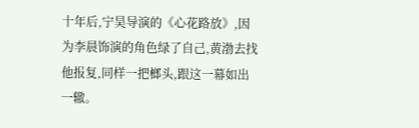十年后,宁昊导演的《心花路放》,因为李晨饰演的角色绿了自己,黄渤去找他报复,同样一把榔头,跟这一幕如出一辙。